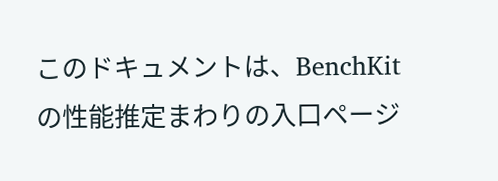このドキュメントは、BenchKit の性能推定まわりの入口ページ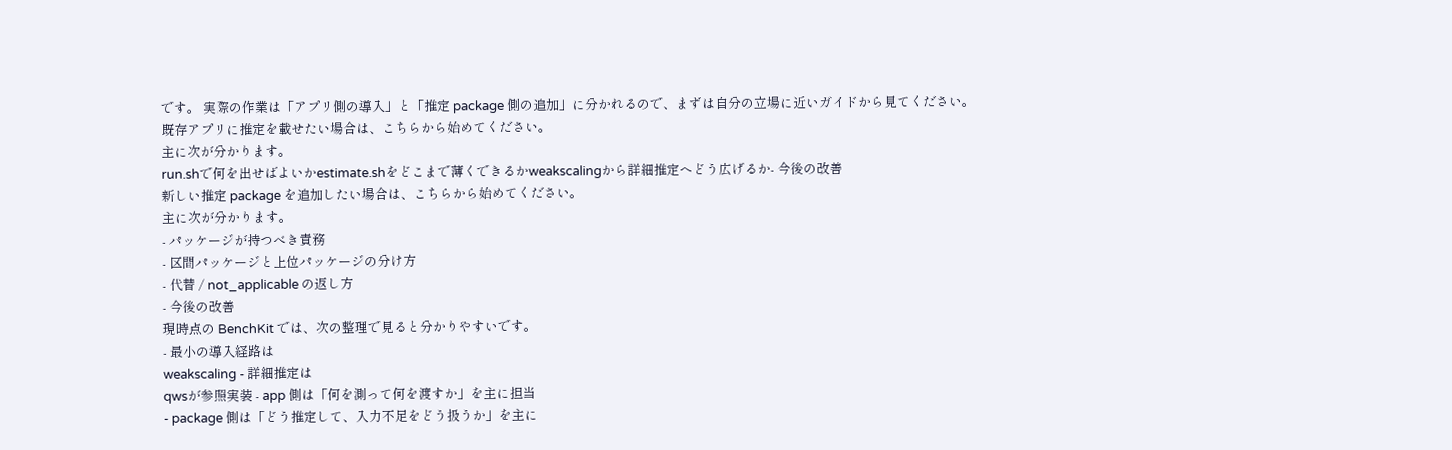です。 実際の作業は「アプリ側の導入」と「推定 package 側の追加」に分かれるので、まずは自分の立場に近いガイドから見てください。
既存アプリに推定を載せたい場合は、こちらから始めてください。
主に次が分かります。
run.shで何を出せばよいかestimate.shをどこまで薄くできるかweakscalingから詳細推定へどう広げるか- 今後の改善
新しい推定 package を追加したい場合は、こちらから始めてください。
主に次が分かります。
- パッケージが持つべき責務
- 区間パッケージと上位パッケージの分け方
- 代替 / not_applicable の返し方
- 今後の改善
現時点の BenchKit では、次の整理で見ると分かりやすいです。
- 最小の導入経路は
weakscaling - 詳細推定は
qwsが参照実装 - app 側は「何を測って何を渡すか」を主に担当
- package 側は「どう推定して、入力不足をどう扱うか」を主に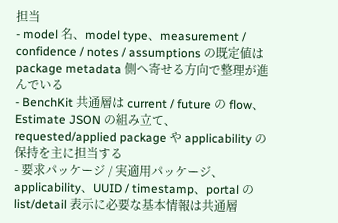担当
- model 名、model type、measurement / confidence / notes / assumptions の既定値は package metadata 側へ寄せる方向で整理が進んでいる
- BenchKit 共通層は current / future の flow、Estimate JSON の組み立て、requested/applied package や applicability の保持を主に担当する
- 要求パッケージ / 実適用パッケージ、applicability、UUID / timestamp、portal の list/detail 表示に必要な基本情報は共通層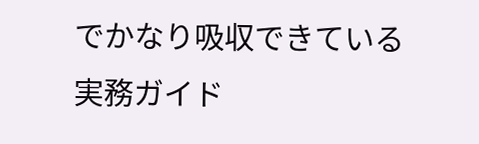でかなり吸収できている
実務ガイド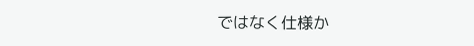ではなく仕様か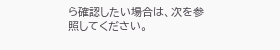ら確認したい場合は、次を参照してください。